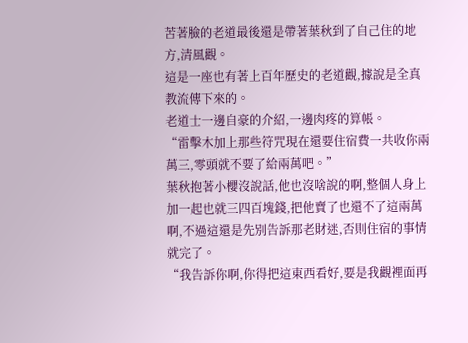苦著臉的老道最後還是帶著葉秋到了自己住的地方,清風觀。
這是一座也有著上百年歷史的老道觀,據說是全真教流傳下來的。
老道士一邊自豪的介紹,一邊肉疼的算帳。
“雷擊木加上那些符咒現在還要住宿費一共收你兩萬三,零頭就不要了給兩萬吧。”
葉秋抱著小櫻沒說話,他也沒啥說的啊,整個人身上加一起也就三四百塊錢,把他賣了也還不了這兩萬啊,不過這還是先別告訴那老財迷,否則住宿的事情就完了。
“我告訴你啊,你得把這東西看好,要是我觀裡面再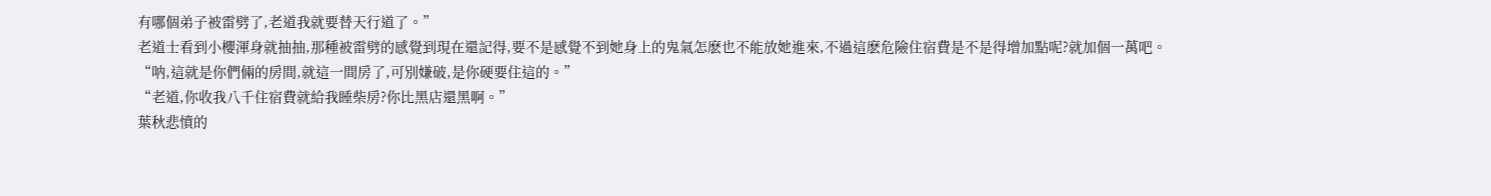有哪個弟子被雷劈了,老道我就要替天行道了。”
老道士看到小櫻渾身就抽抽,那種被雷劈的感覺到現在還記得,要不是感覺不到她身上的鬼氣怎麽也不能放她進來,不過這麽危險住宿費是不是得增加點呢?就加個一萬吧。
“呐,這就是你們倆的房間,就這一間房了,可別嫌破,是你硬要住這的。”
“老道,你收我八千住宿費就給我睡柴房?你比黑店還黑啊。”
葉秋悲憤的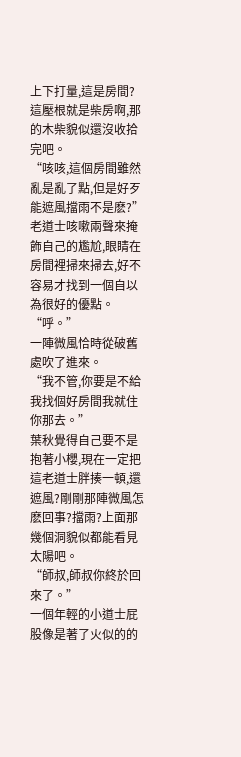上下打量,這是房間?這壓根就是柴房啊,那的木柴貌似還沒收拾完吧。
“咳咳,這個房間雖然亂是亂了點,但是好歹能遮風擋雨不是麽?”
老道士咳嗽兩聲來掩飾自己的尷尬,眼睛在房間裡掃來掃去,好不容易才找到一個自以為很好的優點。
“呼。”
一陣微風恰時從破舊處吹了進來。
“我不管,你要是不給我找個好房間我就住你那去。”
葉秋覺得自己要不是抱著小櫻,現在一定把這老道士胖揍一頓,還遮風?剛剛那陣微風怎麽回事?擋雨?上面那幾個洞貌似都能看見太陽吧。
“師叔,師叔你終於回來了。”
一個年輕的小道士屁股像是著了火似的的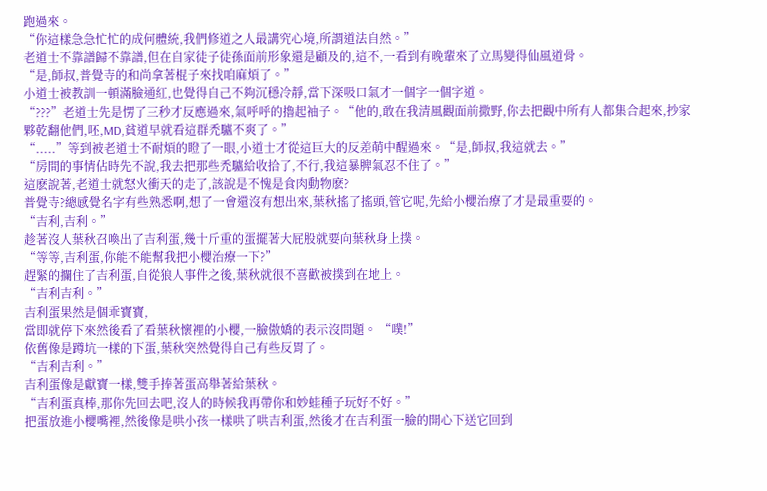跑過來。
“你這樣急急忙忙的成何體統,我們修道之人最講究心境,所謂道法自然。”
老道士不靠譜歸不靠譜,但在自家徒子徒孫面前形象還是顧及的,這不,一看到有晚輩來了立馬變得仙風道骨。
“是,師叔,普覺寺的和尚拿著棍子來找咱麻煩了。”
小道士被教訓一頓滿臉通紅,也覺得自己不夠沉穩冷靜,當下深吸口氣才一個字一個字道。
“???”老道士先是愣了三秒才反應過來,氣呼呼的擼起袖子。“他的,敢在我清風觀面前撒野,你去把觀中所有人都集合起來,抄家夥乾翻他們,呸,MD,貧道早就看這群禿驢不爽了。”
“.....”等到被老道士不耐煩的瞪了一眼,小道士才從這巨大的反差萌中醒過來。“是,師叔,我這就去。”
“房間的事情佔時先不說,我去把那些禿驢給收拾了,不行,我這暴脾氣忍不住了。”
這麽說著,老道士就怒火衝天的走了,該說是不愧是食肉動物麽?
普覺寺?總感覺名字有些熟悉啊,想了一會還沒有想出來,葉秋搖了搖頭,管它呢,先給小櫻治療了才是最重要的。
“吉利,吉利。”
趁著沒人葉秋召喚出了吉利蛋,幾十斤重的蛋擺著大屁股就要向葉秋身上撲。
“等等,吉利蛋,你能不能幫我把小櫻治療一下?”
趕緊的攔住了吉利蛋,自從狼人事件之後,葉秋就很不喜歡被撲到在地上。
“吉利吉利。”
吉利蛋果然是個乖寶寶,
當即就停下來然後看了看葉秋懷裡的小櫻,一臉傲嬌的表示沒問題。 “噗!”
依舊像是蹲坑一樣的下蛋,葉秋突然覺得自己有些反胃了。
“吉利吉利。”
吉利蛋像是獻寶一樣,雙手捧著蛋高舉著給葉秋。
“吉利蛋真棒,那你先回去吧,沒人的時候我再帶你和妙蛙種子玩好不好。”
把蛋放進小櫻嘴裡,然後像是哄小孩一樣哄了哄吉利蛋,然後才在吉利蛋一臉的開心下送它回到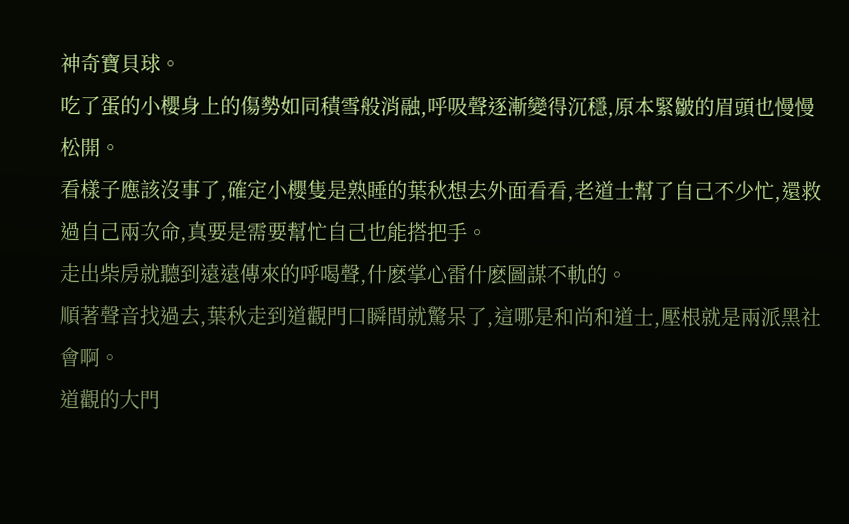神奇寶貝球。
吃了蛋的小櫻身上的傷勢如同積雪般消融,呼吸聲逐漸變得沉穩,原本緊皺的眉頭也慢慢松開。
看樣子應該沒事了,確定小櫻隻是熟睡的葉秋想去外面看看,老道士幫了自己不少忙,還救過自己兩次命,真要是需要幫忙自己也能搭把手。
走出柴房就聽到遠遠傳來的呼喝聲,什麽掌心雷什麽圖謀不軌的。
順著聲音找過去,葉秋走到道觀門口瞬間就驚呆了,這哪是和尚和道士,壓根就是兩派黑社會啊。
道觀的大門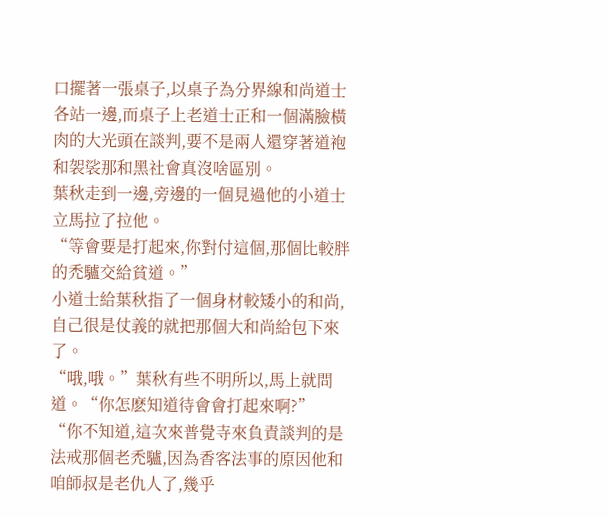口擺著一張桌子,以桌子為分界線和尚道士各站一邊,而桌子上老道士正和一個滿臉橫肉的大光頭在談判,要不是兩人還穿著道袍和袈裟那和黑社會真沒啥區別。
葉秋走到一邊,旁邊的一個見過他的小道士立馬拉了拉他。
“等會要是打起來,你對付這個,那個比較胖的禿驢交給貧道。”
小道士給葉秋指了一個身材較矮小的和尚,自己很是仗義的就把那個大和尚給包下來了。
“哦,哦。”葉秋有些不明所以,馬上就問道。“你怎麽知道待會會打起來啊?”
“你不知道,這次來普覺寺來負責談判的是法戒那個老禿驢,因為香客法事的原因他和咱師叔是老仇人了,幾乎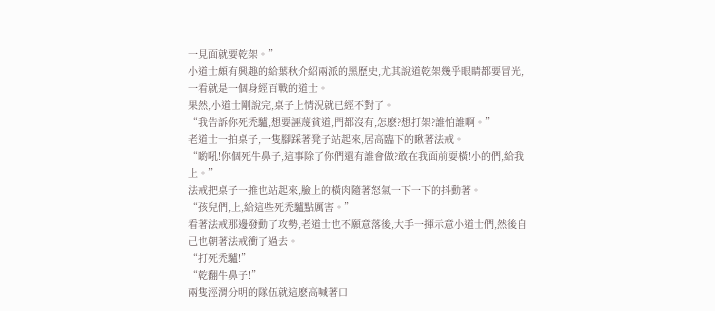一見面就要乾架。”
小道士頗有興趣的給葉秋介紹兩派的黑歷史,尤其說道乾架幾乎眼睛都要冒光,一看就是一個身經百戰的道士。
果然,小道士剛說完,桌子上情況就已經不對了。
“我告訴你死禿驢,想要誣蔑貧道,門都沒有,怎麽?想打架?誰怕誰啊。”
老道士一拍桌子,一隻腳踩著凳子站起來,居高臨下的瞅著法戒。
“喲吼!你個死牛鼻子,這事除了你們還有誰會做?敢在我面前耍橫!小的們,給我上。”
法戒把桌子一推也站起來,臉上的橫肉隨著怒氣一下一下的抖動著。
“孩兒們,上,給這些死禿驢點厲害。”
看著法戒那邊發動了攻勢,老道士也不願意落後,大手一揮示意小道士們,然後自己也朝著法戒衝了過去。
“打死禿驢!”
“乾翻牛鼻子!”
兩隻涇渭分明的隊伍就這麽高喊著口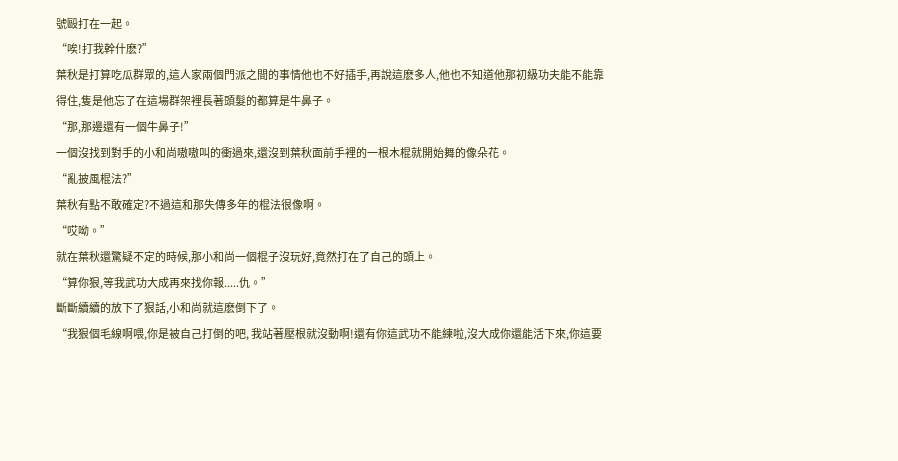號毆打在一起。
“唉!打我幹什麽?”
葉秋是打算吃瓜群眾的,這人家兩個門派之間的事情他也不好插手,再說這麽多人,他也不知道他那初級功夫能不能靠得住,隻是他忘了在這場群架裡長著頭髮的都算是牛鼻子。
“那,那邊還有一個牛鼻子!”
一個沒找到對手的小和尚嗷嗷叫的衝過來,還沒到葉秋面前手裡的一根木棍就開始舞的像朵花。
“亂披風棍法?”
葉秋有點不敢確定?不過這和那失傳多年的棍法很像啊。
“哎呦。”
就在葉秋還驚疑不定的時候,那小和尚一個棍子沒玩好,竟然打在了自己的頭上。
“算你狠,等我武功大成再來找你報.....仇。”
斷斷續續的放下了狠話,小和尚就這麽倒下了。
“我狠個毛線啊喂,你是被自己打倒的吧, 我站著壓根就沒動啊!還有你這武功不能練啦,沒大成你還能活下來,你這要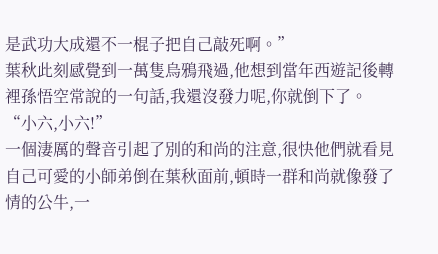是武功大成還不一棍子把自己敲死啊。”
葉秋此刻感覺到一萬隻烏鴉飛過,他想到當年西遊記後轉裡孫悟空常說的一句話,我還沒發力呢,你就倒下了。
“小六,小六!”
一個淒厲的聲音引起了別的和尚的注意,很快他們就看見自己可愛的小師弟倒在葉秋面前,頓時一群和尚就像發了情的公牛,一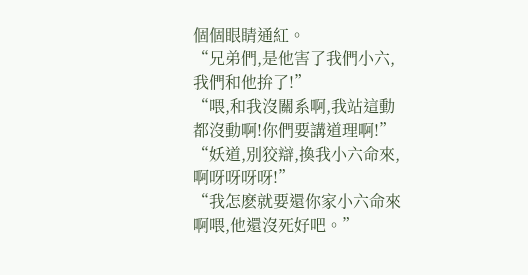個個眼睛通紅。
“兄弟們,是他害了我們小六,我們和他拚了!”
“喂,和我沒關系啊,我站這動都沒動啊!你們要講道理啊!”
“妖道,別狡辯,換我小六命來,啊呀呀呀呀!”
“我怎麽就要還你家小六命來啊喂,他還沒死好吧。”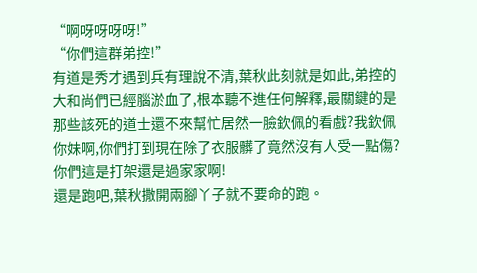“啊呀呀呀呀!”
“你們這群弟控!”
有道是秀才遇到兵有理說不清,葉秋此刻就是如此,弟控的大和尚們已經腦淤血了,根本聽不進任何解釋,最關鍵的是那些該死的道士還不來幫忙居然一臉欽佩的看戲?我欽佩你妹啊,你們打到現在除了衣服髒了竟然沒有人受一點傷?你們這是打架還是過家家啊!
還是跑吧,葉秋撒開兩腳丫子就不要命的跑。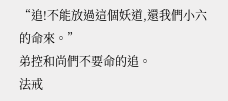“追!不能放過這個妖道,還我們小六的命來。”
弟控和尚們不要命的追。
法戒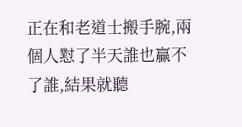正在和老道士搬手腕,兩個人懟了半天誰也贏不了誰,結果就聽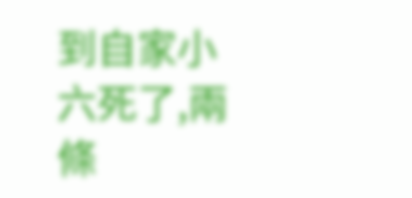到自家小六死了,兩條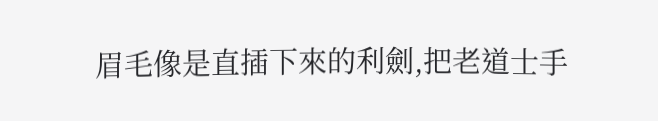眉毛像是直插下來的利劍,把老道士手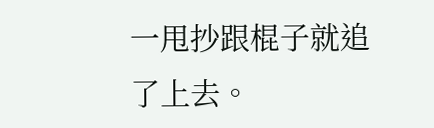一甩抄跟棍子就追了上去。